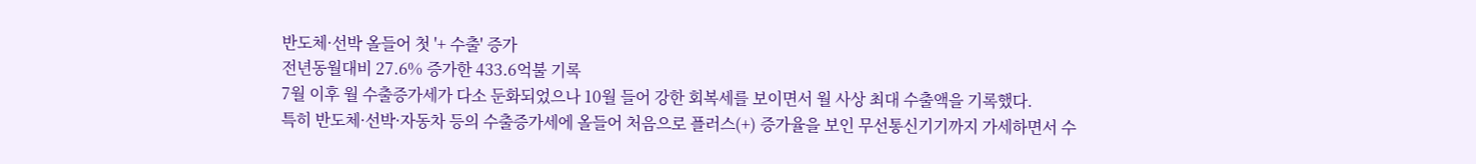반도체·선박 올들어 첫 '+ 수출' 증가
전년동월대비 27.6% 증가한 433.6억불 기록
7월 이후 월 수출증가세가 다소 둔화되었으나 10월 들어 강한 회복세를 보이면서 월 사상 최대 수출액을 기록했다.
특히 반도체·선박·자동차 등의 수출증가세에 올들어 처음으로 플러스(+) 증가율을 보인 무선통신기기까지 가세하면서 수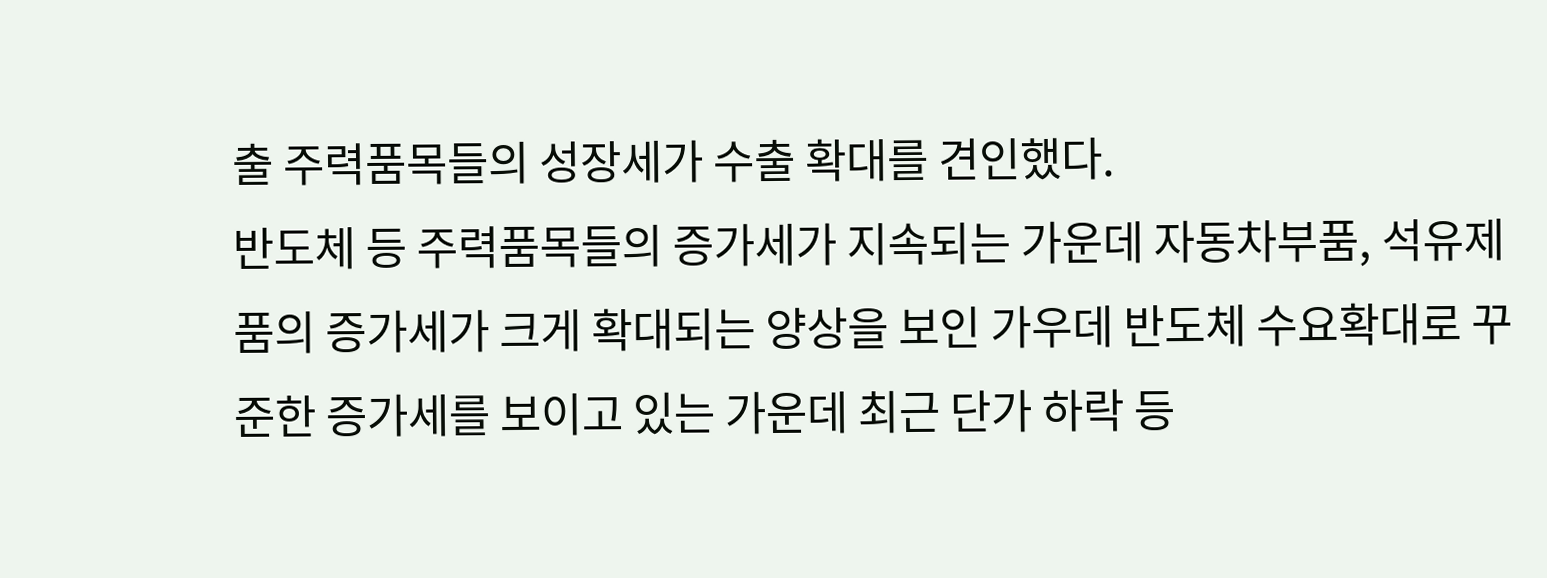출 주력품목들의 성장세가 수출 확대를 견인했다.
반도체 등 주력품목들의 증가세가 지속되는 가운데 자동차부품, 석유제품의 증가세가 크게 확대되는 양상을 보인 가우데 반도체 수요확대로 꾸준한 증가세를 보이고 있는 가운데 최근 단가 하락 등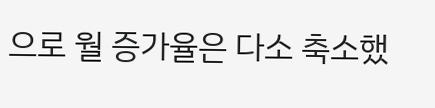으로 월 증가율은 다소 축소했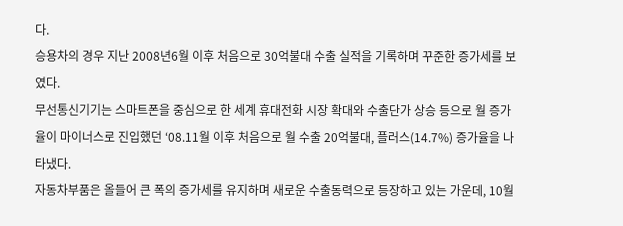다.
승용차의 경우 지난 2008년6월 이후 처음으로 30억불대 수출 실적을 기록하며 꾸준한 증가세를 보였다.
무선통신기기는 스마트폰을 중심으로 한 세계 휴대전화 시장 확대와 수출단가 상승 등으로 월 증가율이 마이너스로 진입했던 ‘08.11월 이후 처음으로 월 수출 20억불대, 플러스(14.7%) 증가율을 나타냈다.
자동차부품은 올들어 큰 폭의 증가세를 유지하며 새로운 수출동력으로 등장하고 있는 가운데, 10월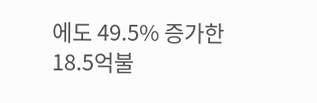에도 49.5% 증가한 18.5억불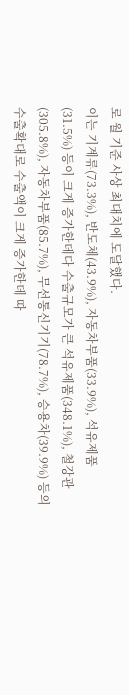로 월 기준 사상 최대치에 도달했다.
이는 기계류(73.3%), 반도체(43.9%), 자동차부품(33.9%), 석유제품(31.5%) 등이 크게 증가한데다 수출규모가 큰 석유제품(348.1%), 철강관(305.8%), 자동차부품(85.7%), 무선통신기기(78.7%), 승용차(39.9%) 등의 수출확대로 수출액이 크게 증가한데 따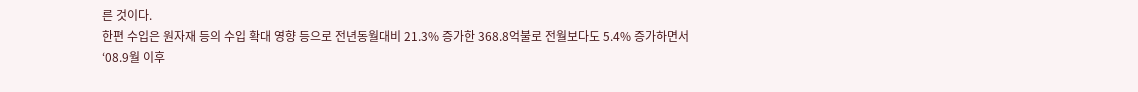른 것이다.
한편 수입은 원자재 등의 수입 확대 영향 등으로 전년동월대비 21.3% 증가한 368.8억불로 전월보다도 5.4% 증가하면서 ‘08.9월 이후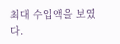최대 수입액을 보였다.